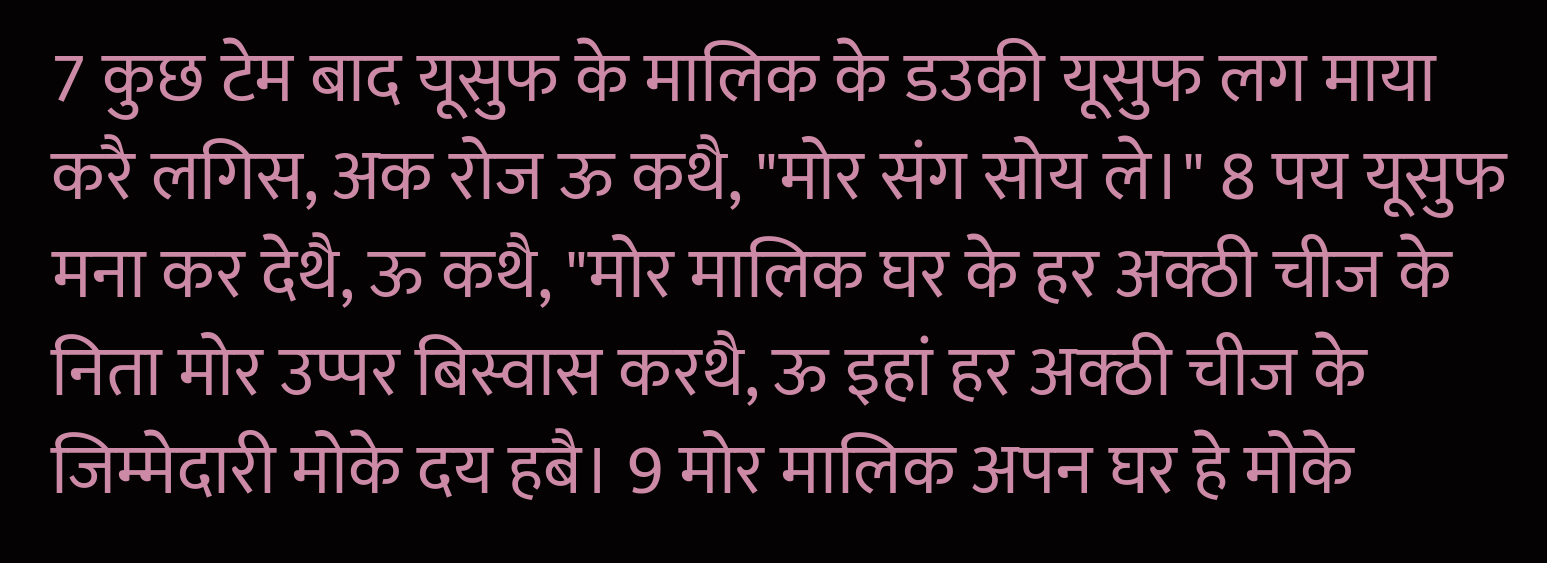7 कुछ टेम बाद यूसुफ के मालिक के डउकी यूसुफ लग माया करै लगिस, अक रोज ऊ कथै, "मोर संग सोय ले।" 8 पय यूसुफ मना कर देथै, ऊ कथै, "मोर मालिक घर के हर अक्ठी चीज के निता मोर उप्पर बिस्वास करथै, ऊ इहां हर अक्ठी चीज के जिम्मेदारी मोके दय हबै। 9 मोर मालिक अपन घर हे मोके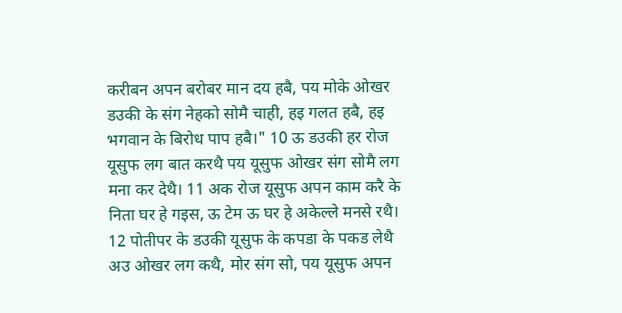करीबन अपन बरोबर मान दय हबै, पय मोके ओखर डउकी के संग नेहको सोमै चाही, हइ गलत हबै, हइ भगवान के बिरोध पाप हबै।" 10 ऊ डउकी हर रोज यूसुफ लग बात करथै पय यूसुफ ओखर संग सोमै लग मना कर देथै। 11 अक रोज यूसुफ अपन काम करै के निता घर हे गइस, ऊ टेम ऊ घर हे अकेल्ले मनसे रथै। 12 पोतीपर के डउकी यूसुफ के कपडा के पकड लेथै अउ ओखर लग कथै, मोर संग सो, पय यूसुफ अपन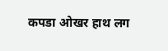कपडा ओखर हाथ लग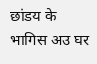छांडय के भागिस अउ घर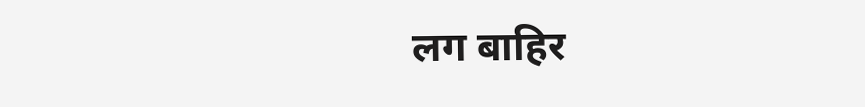लग बाहिर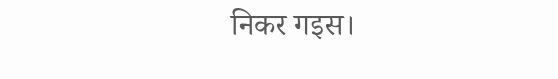निकर गइस।